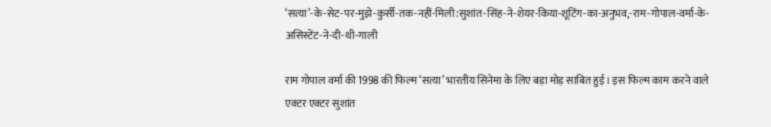‘सत्या’-के-सेट-पर-मुझे-कुर्सी-तक-नहीं-मिली:सुशांत-सिंह-ने-शेयर-किया-शूटिंग-का-अनुभव,-राम-गोपाल-वर्मा-के-असिस्टेंट-ने-दी-थी-गाली

राम गोपाल वर्मा की 1998 की फिल्म ‘सत्या’ भारतीय सिनेमा के लिए बड़ा मोड़ साबित हुई। इस फिल्म काम करने वाले एक्टर एक्टर सुशांत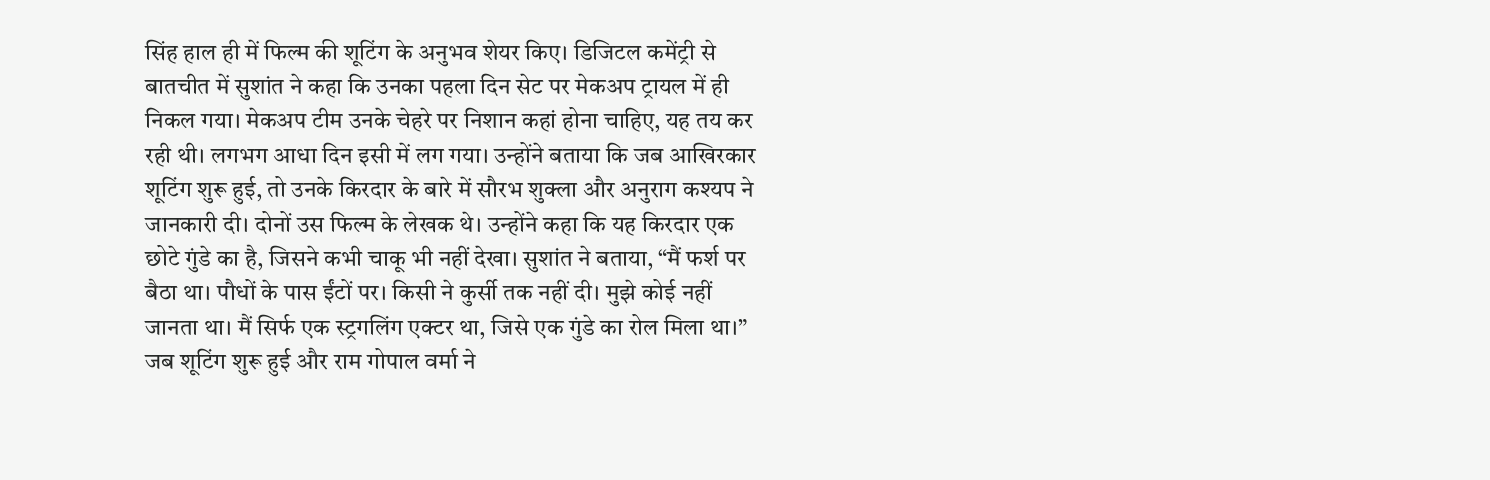सिंह हाल ही में फिल्म की शूटिंग के अनुभव शेयर किए। डिजिटल कमेंट्री से बातचीत में सुशांत ने कहा कि उनका पहला दिन सेट पर मेकअप ट्रायल में ही निकल गया। मेकअप टीम उनके चेहरे पर निशान कहां होना चाहिए, यह तय कर रही थी। लगभग आधा दिन इसी में लग गया। उन्होंने बताया कि जब आखिरकार शूटिंग शुरू हुई, तो उनके किरदार के बारे में सौरभ शुक्ला और अनुराग कश्यप ने जानकारी दी। दोनों उस फिल्म के लेखक थे। उन्होंने कहा कि यह किरदार एक छोटे गुंडे का है, जिसने कभी चाकू भी नहीं देखा। सुशांत ने बताया, “मैं फर्श पर बैठा था। पौधों के पास ईंटों पर। किसी ने कुर्सी तक नहीं दी। मुझे कोई नहीं जानता था। मैं सिर्फ एक स्ट्रगलिंग एक्टर था, जिसे एक गुंडे का रोल मिला था।” जब शूटिंग शुरू हुई और राम गोपाल वर्मा ने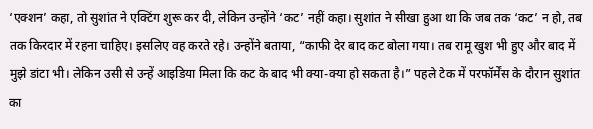‘एक्शन’ कहा, तो सुशांत ने एक्टिंग शुरू कर दी, लेकिन उन्होंने ‘कट’ नहीं कहा। सुशांत ने सीखा हुआ था कि जब तक ‘कट’ न हो, तब तक किरदार में रहना चाहिए। इसलिए वह करते रहे। उन्होंने बताया, “काफी देर बाद कट बोला गया। तब रामू खुश भी हुए और बाद में मुझे डांटा भी। लेकिन उसी से उन्हें आइडिया मिला कि कट के बाद भी क्या-क्या हो सकता है।” पहले टेक में परफॉर्मेंस के दौरान सुशांत का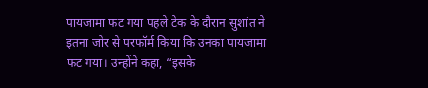पायजामा फट गया पहले टेक के दौरान सुशांत ने इतना जोर से परफॉर्म किया कि उनका पायजामा फट गया। उन्होंने कहा, “इसके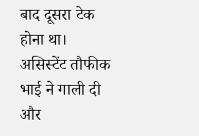बाद दूसरा टेक होना था। असिस्टेंट तौफीक भाई ने गाली दी और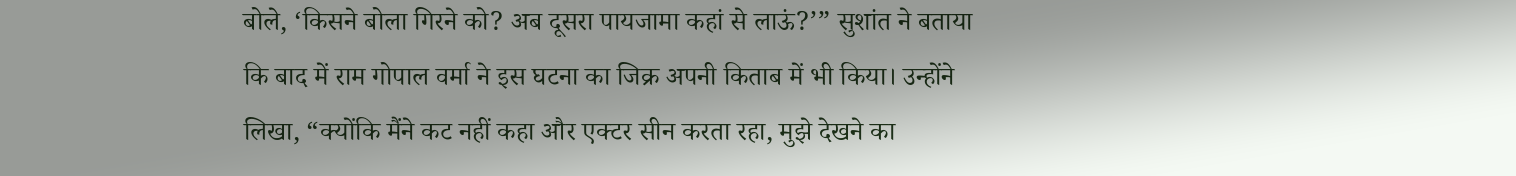बोले, ‘किसने बोला गिरने को? अब दूसरा पायजामा कहां से लाऊं?’” सुशांत ने बताया कि बाद में राम गोपाल वर्मा ने इस घटना का जिक्र अपनी किताब में भी किया। उन्होंने लिखा, “क्योंकि मैंने कट नहीं कहा और एक्टर सीन करता रहा, मुझे देखने का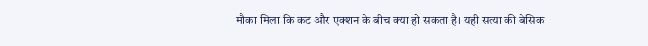मौका मिला कि कट और एक्शन के बीच क्या हो सकता है। यही सत्या की बेसिक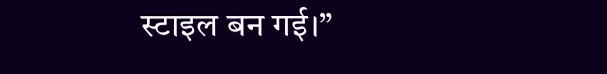स्टाइल बन गई।”